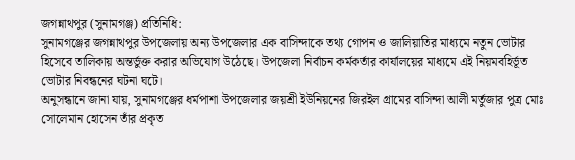জগন্নাথপুর (সুনামগঞ্জ) প্রতিনিধি:
সুনামগঞ্জের জগন্নাথপুর উপজেলায় অন্য উপজেলার এক বাসিন্দাকে তথ্য গোপন ও জালিয়াতির মাধ্যমে নতুন ভোটার হিসেবে তালিকায় অন্তর্ভুক্ত করার অভিযোগ উঠেছে। উপজেলা নির্বাচন কর্মকর্তার কার্যালয়ের মাধ্যমে এই নিয়মবহির্ভূত ভোটার নিবন্ধনের ঘটনা ঘটে।
অনুসন্ধানে জানা যায়, সুনামগঞ্জের ধর্মপাশা উপজেলার জয়শ্রী ইউনিয়নের জিরইল গ্রামের বাসিন্দা আলী মর্তুজার পুত্র মোঃ সোলেমান হোসেন তাঁর প্রকৃত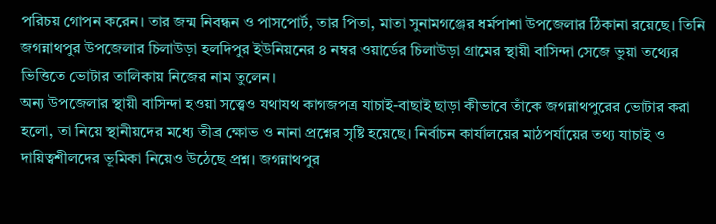পরিচয় গোপন করেন। তার জন্ম নিবন্ধন ও পাসপোর্ট, তার পিতা, মাতা সুনামগঞ্জের ধর্মপাশা উপজেলার ঠিকানা রয়েছে। তিনি জগন্নাথপুর উপজেলার চিলাউড়া হলদিপুর ইউনিয়নের ৪ নম্বর ওয়ার্ডের চিলাউড়া গ্রামের স্থায়ী বাসিন্দা সেজে ভুয়া তথ্যের ভিত্তিতে ভোটার তালিকায় নিজের নাম তুলেন।
অন্য উপজেলার স্থায়ী বাসিন্দা হওয়া সত্ত্বেও যথাযথ কাগজপত্র যাচাই-বাছাই ছাড়া কীভাবে তাঁকে জগন্নাথপুরের ভোটার করা হলো, তা নিয়ে স্থানীয়দের মধ্যে তীব্র ক্ষোভ ও নানা প্রশ্নের সৃষ্টি হয়েছে। নির্বাচন কার্যালয়ের মাঠপর্যায়ের তথ্য যাচাই ও দায়িত্বশীলদের ভূমিকা নিয়েও উঠেছে প্রশ্ন। জগন্নাথপুর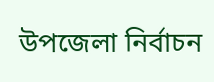উপজেলা নির্বাচন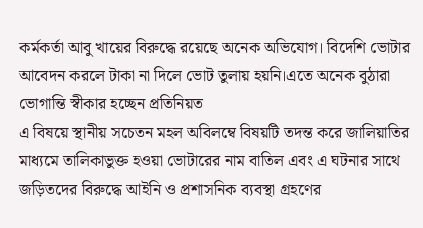কর্মকর্তা আবু খায়ের বিরুদ্ধে রয়েছে অনেক অভিযোগ। বিদেশি ভোটার আবেদন করলে টাকা না দিলে ভোট তুলায় হয়নি।এতে অনেক বুঠারা ভোগান্তি স্বীকার হচ্ছেন প্রতিনিয়ত
এ বিষয়ে স্থানীয় সচেতন মহল অবিলম্বে বিষয়টি তদন্ত করে জালিয়াতির মাধ্যমে তালিকাভুক্ত হওয়া ভোটারের নাম বাতিল এবং এ ঘটনার সাথে জড়িতদের বিরুদ্ধে আইনি ও প্রশাসনিক ব্যবস্থা গ্রহণের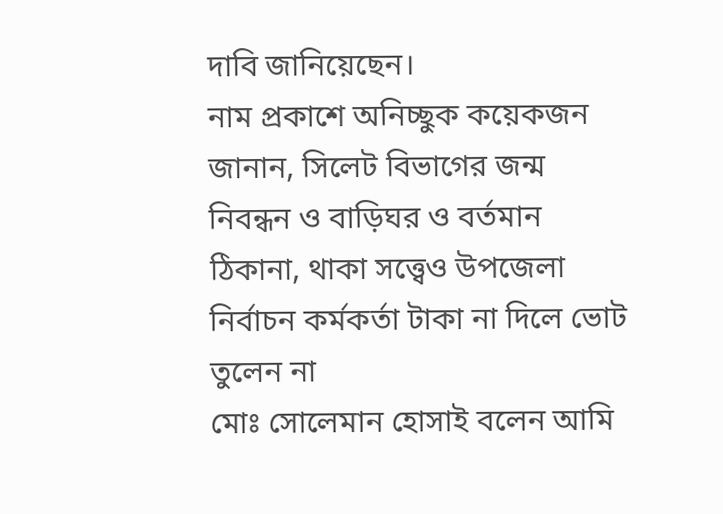দাবি জানিয়েছেন।
নাম প্রকাশে অনিচ্ছুক কয়েকজন জানান, সিলেট বিভাগের জন্ম নিবন্ধন ও বাড়িঘর ও বর্তমান ঠিকানা, থাকা সত্ত্বেও উপজেলা নির্বাচন কর্মকর্তা টাকা না দিলে ভোট তুলেন না
মোঃ সোলেমান হোসাই বলেন আমি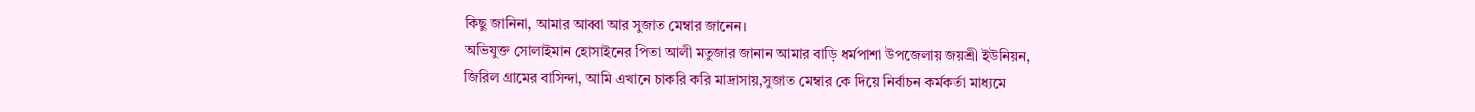কিছু জানিনা, আমার আব্বা আর সুজাত মেম্বার জানেন।
অভিযুক্ত সোলাইমান হোসাইনের পিতা আলী মতুজার জানান আমার বাড়ি ধর্মপাশা উপজেলায় জয়শ্রী ইউনিয়ন, জিরিল গ্রামের বাসিন্দা, আমি এখানে চাকরি করি মাদ্রাসায়,সুজাত মেম্বার কে দিয়ে নির্বাচন কর্মকর্তা মাধ্যমে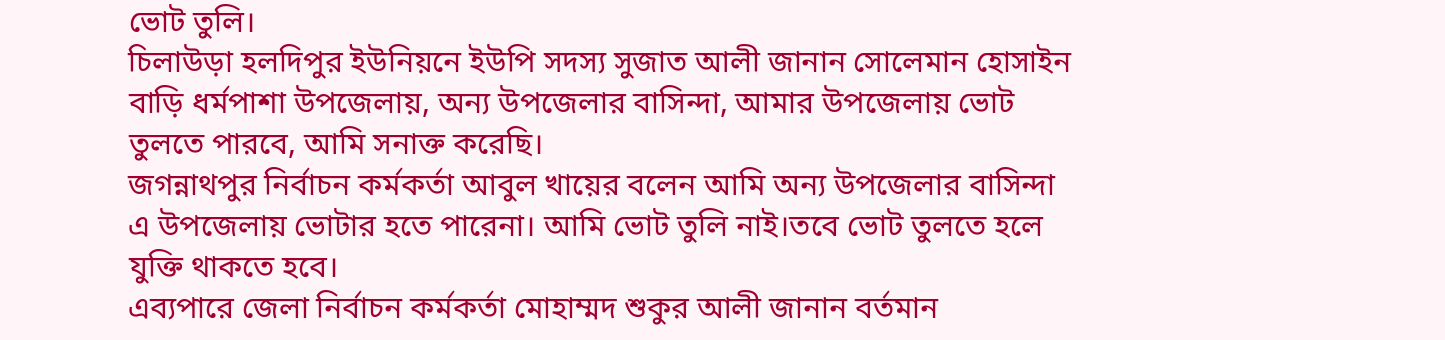ভোট তুলি।
চিলাউড়া হলদিপুর ইউনিয়নে ইউপি সদস্য সুজাত আলী জানান সোলেমান হোসাইন বাড়ি ধর্মপাশা উপজেলায়, অন্য উপজেলার বাসিন্দা, আমার উপজেলায় ভোট তুলতে পারবে, আমি সনাক্ত করেছি।
জগন্নাথপুর নির্বাচন কর্মকর্তা আবুল খায়ের বলেন আমি অন্য উপজেলার বাসিন্দা এ উপজেলায় ভোটার হতে পারেনা। আমি ভোট তুলি নাই।তবে ভোট তুলতে হলে যুক্তি থাকতে হবে।
এব্যপারে জেলা নির্বাচন কর্মকর্তা মোহাম্মদ শুকুর আলী জানান বর্তমান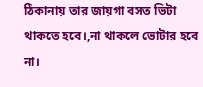ঠিকানায় তার জায়গা বসত ভিটা থাকতে হবে।,না থাকলে ভোটার হবে না।